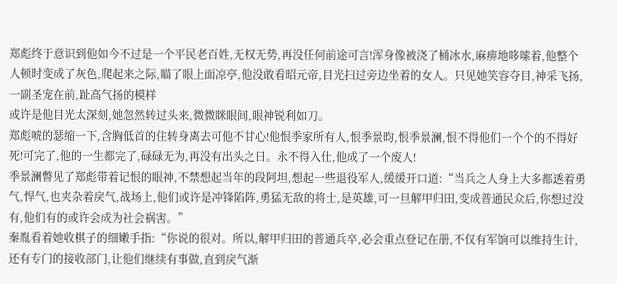郑彪终于意识到他如今不过是一个平民老百姓,无权无势,再没任何前途可言!浑身像被浇了桶冰水,麻痹地哆嗦着,他整个人顿时变成了灰色,爬起来之际,瞄了眼上面凉亭,他没敢看昭元帝,目光扫过旁边坐着的女人。只见她笑容夺目,神采飞扬,一副圣宠在前,趾高气扬的模样
或许是他目光太深刻,她忽然转过头来,微微眯眼间,眼神锐利如刀。
郑彪唬的瑟缩一下,含胸低首的住转身离去可他不甘心!他恨季家所有人,恨季景昀,恨季景澜,恨不得他们一个个的不得好死!可完了,他的一生都完了,碌碌无为,再没有出头之日。永不得入仕,他成了一个废人!
季景澜瞥见了郑彪带着记恨的眼神,不禁想起当年的段阿坦,想起一些退役军人,缓缓开口道:“当兵之人身上大多都透着勇气,悍气,也夹杂着戾气,战场上,他们或许是冲锋陷阵,勇猛无敌的将士,是英雄,可一旦解甲归田,变成普通民众后,你想过没有,他们有的或许会成为社会祸害。”
秦胤看着她收棋子的细嫩手指:“你说的很对。所以,解甲归田的普通兵卒,必会重点登记在册,不仅有军饷可以维持生计,还有专门的接收部门,让他们继续有事做,直到戾气渐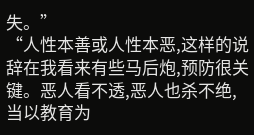失。”
“人性本善或人性本恶,这样的说辞在我看来有些马后炮,预防很关键。恶人看不透,恶人也杀不绝,当以教育为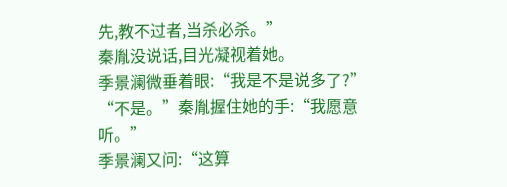先,教不过者,当杀必杀。”
秦胤没说话,目光凝视着她。
季景澜微垂着眼:“我是不是说多了?”
“不是。”秦胤握住她的手:“我愿意听。”
季景澜又问:“这算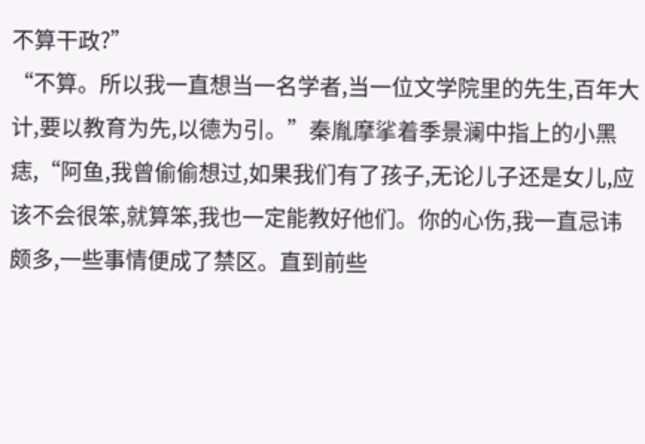不算干政?”
“不算。所以我一直想当一名学者,当一位文学院里的先生,百年大计,要以教育为先,以德为引。”秦胤摩挲着季景澜中指上的小黑痣,“阿鱼,我曾偷偷想过,如果我们有了孩子,无论儿子还是女儿,应该不会很笨,就算笨,我也一定能教好他们。你的心伤,我一直忌讳颇多,一些事情便成了禁区。直到前些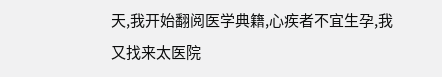天,我开始翻阅医学典籍,心疾者不宜生孕,我又找来太医院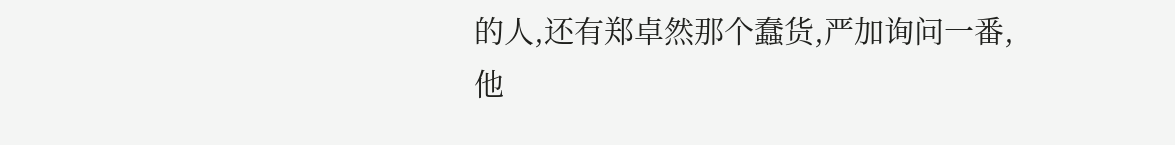的人,还有郑卓然那个蠢货,严加询问一番,他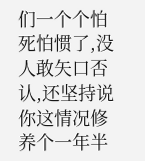们一个个怕死怕惯了,没人敢矢口否认,还坚持说你这情况修养个一年半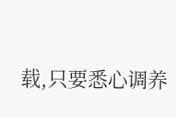载,只要悉心调养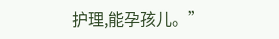护理,能孕孩儿。”